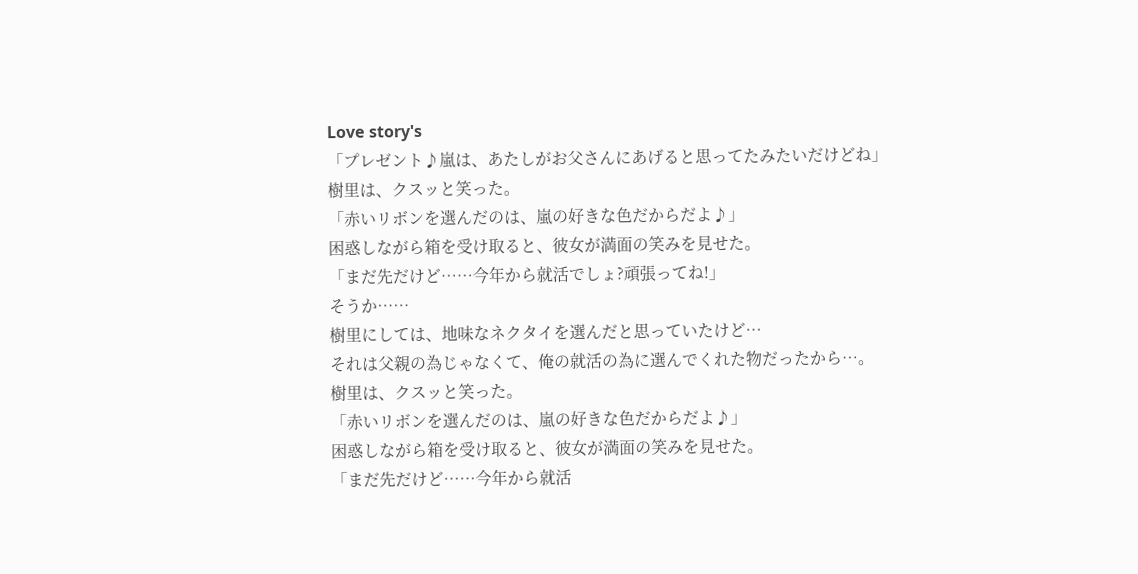Love story's
「プレゼント♪嵐は、あたしがお父さんにあげると思ってたみたいだけどね」
樹里は、クスッと笑った。
「赤いリボンを選んだのは、嵐の好きな色だからだよ♪」
困惑しながら箱を受け取ると、彼女が満面の笑みを見せた。
「まだ先だけど……今年から就活でしょ?頑張ってね!」
そうか……
樹里にしては、地味なネクタイを選んだと思っていたけど…
それは父親の為じゃなくて、俺の就活の為に選んでくれた物だったから…。
樹里は、クスッと笑った。
「赤いリボンを選んだのは、嵐の好きな色だからだよ♪」
困惑しながら箱を受け取ると、彼女が満面の笑みを見せた。
「まだ先だけど……今年から就活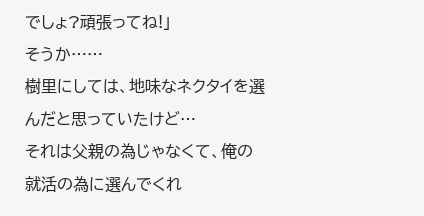でしょ?頑張ってね!」
そうか……
樹里にしては、地味なネクタイを選んだと思っていたけど…
それは父親の為じゃなくて、俺の就活の為に選んでくれ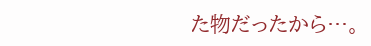た物だったから…。